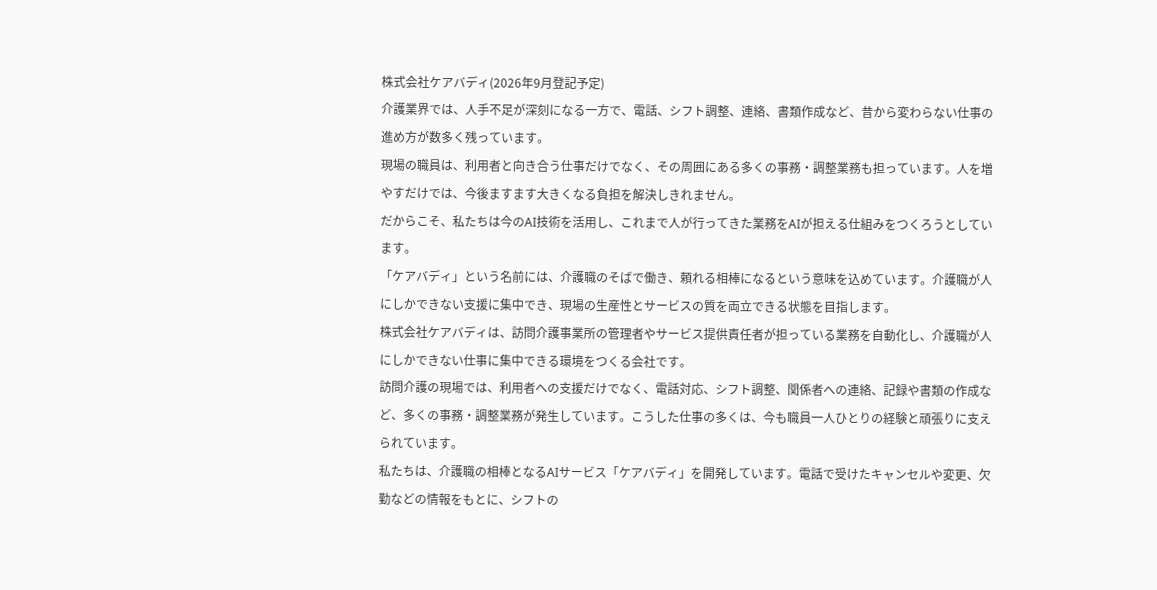株式会社ケアバディ(2026年9月登記予定)
介護業界では、人手不足が深刻になる一方で、電話、シフト調整、連絡、書類作成など、昔から変わらない仕事の進め方が数多く残っています。
現場の職員は、利用者と向き合う仕事だけでなく、その周囲にある多くの事務・調整業務も担っています。人を増やすだけでは、今後ますます大きくなる負担を解決しきれません。
だからこそ、私たちは今のAI技術を活用し、これまで人が行ってきた業務をAIが担える仕組みをつくろうとしています。
「ケアバディ」という名前には、介護職のそばで働き、頼れる相棒になるという意味を込めています。介護職が人にしかできない支援に集中でき、現場の生産性とサービスの質を両立できる状態を目指します。
株式会社ケアバディは、訪問介護事業所の管理者やサービス提供責任者が担っている業務を自動化し、介護職が人にしかできない仕事に集中できる環境をつくる会社です。
訪問介護の現場では、利用者への支援だけでなく、電話対応、シフト調整、関係者への連絡、記録や書類の作成など、多くの事務・調整業務が発生しています。こうした仕事の多くは、今も職員一人ひとりの経験と頑張りに支えられています。
私たちは、介護職の相棒となるAIサービス「ケアバディ」を開発しています。電話で受けたキャンセルや変更、欠勤などの情報をもとに、シフトの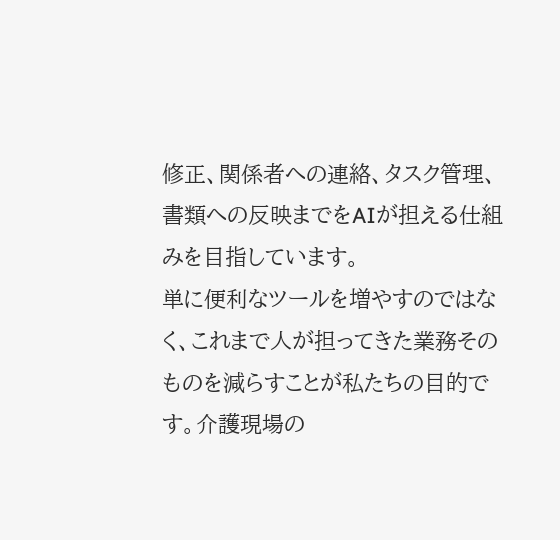修正、関係者への連絡、タスク管理、書類への反映までをAIが担える仕組みを目指しています。
単に便利なツールを増やすのではなく、これまで人が担ってきた業務そのものを減らすことが私たちの目的です。介護現場の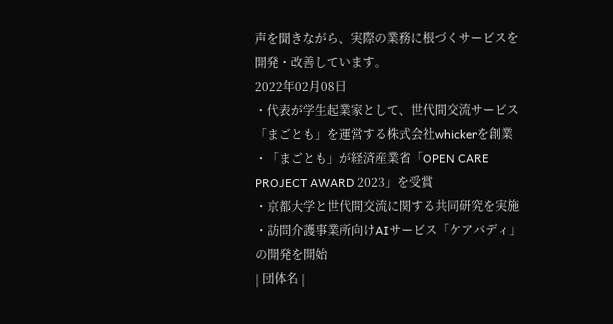声を聞きながら、実際の業務に根づくサービスを開発・改善しています。
2022年02月08日
・代表が学生起業家として、世代間交流サービス「まごとも」を運営する株式会社whickerを創業
・「まごとも」が経済産業省「OPEN CARE PROJECT AWARD 2023」を受賞
・京都大学と世代間交流に関する共同研究を実施
・訪問介護事業所向けAIサービス「ケアバディ」の開発を開始
| 団体名 |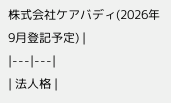株式会社ケアバディ(2026年9月登記予定) |
|---|---|
| 法人格 |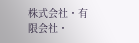株式会社・有限会社・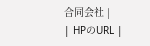合同会社 |
| HPのURL |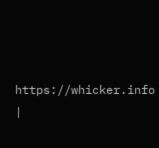https://whicker.info |